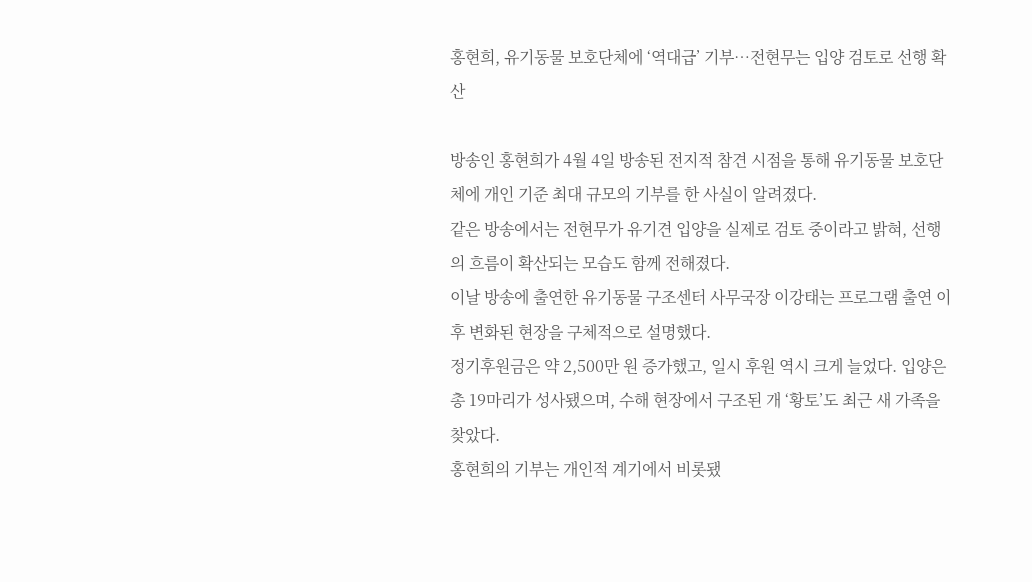홍현희, 유기동물 보호단체에 ‘역대급’ 기부…전현무는 입양 검토로 선행 확산

방송인 홍현희가 4월 4일 방송된 전지적 참견 시점을 통해 유기동물 보호단체에 개인 기준 최대 규모의 기부를 한 사실이 알려졌다.
같은 방송에서는 전현무가 유기견 입양을 실제로 검토 중이라고 밝혀, 선행의 흐름이 확산되는 모습도 함께 전해졌다.
이날 방송에 출연한 유기동물 구조센터 사무국장 이강태는 프로그램 출연 이후 변화된 현장을 구체적으로 설명했다.
정기후원금은 약 2,500만 원 증가했고, 일시 후원 역시 크게 늘었다. 입양은 총 19마리가 성사됐으며, 수해 현장에서 구조된 개 ‘황토’도 최근 새 가족을 찾았다.
홍현희의 기부는 개인적 계기에서 비롯됐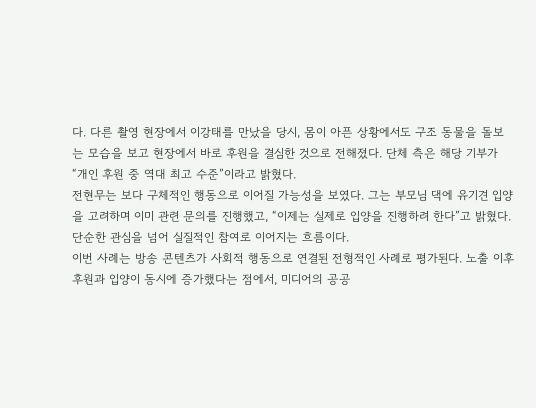다. 다른 촬영 현장에서 이강태를 만났을 당시, 몸이 아픈 상황에서도 구조 동물을 돌보는 모습을 보고 현장에서 바로 후원을 결심한 것으로 전해졌다. 단체 측은 해당 기부가 “개인 후원 중 역대 최고 수준”이라고 밝혔다.
전현무는 보다 구체적인 행동으로 이어질 가능성을 보였다. 그는 부모님 댁에 유기견 입양을 고려하며 이미 관련 문의를 진행했고, “이제는 실제로 입양을 진행하려 한다”고 밝혔다. 단순한 관심을 넘어 실질적인 참여로 이어지는 흐름이다.
이번 사례는 방송 콘텐츠가 사회적 행동으로 연결된 전형적인 사례로 평가된다. 노출 이후 후원과 입양이 동시에 증가했다는 점에서, 미디어의 공공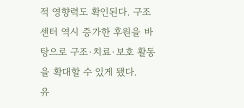적 영향력도 확인된다. 구조센터 역시 증가한 후원을 바탕으로 구조·치료·보호 활동을 확대할 수 있게 됐다.
유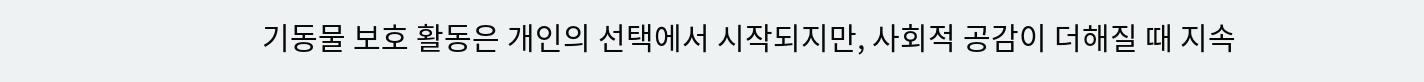기동물 보호 활동은 개인의 선택에서 시작되지만, 사회적 공감이 더해질 때 지속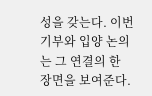성을 갖는다. 이번 기부와 입양 논의는 그 연결의 한 장면을 보여준다.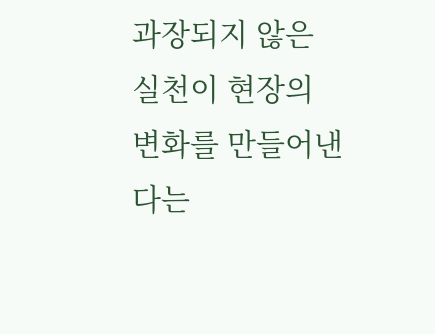과장되지 않은 실천이 현장의 변화를 만들어낸다는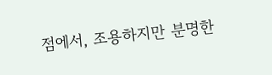점에서, 조용하지만 분명한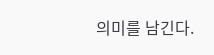의미를 남긴다.